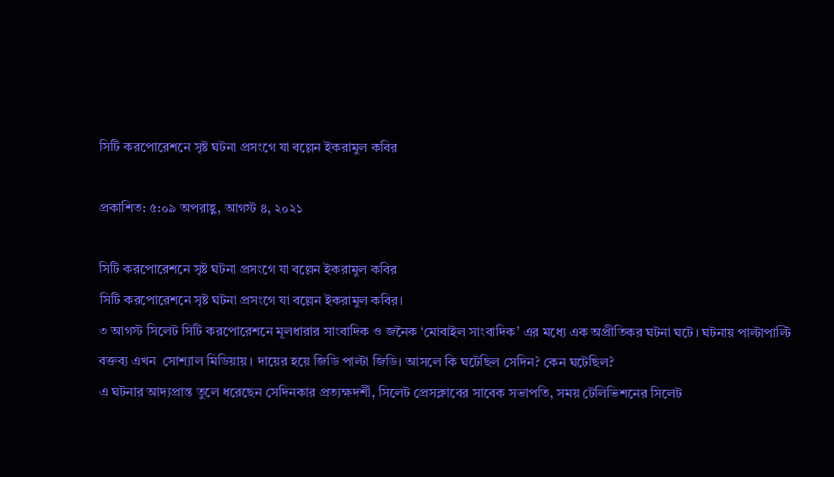সিটি করপোরেশনে সৃষ্ট ঘটনা প্রসংগে যা বল্লেন ইকরামুল কবির

প্রকাশিত: ৫:০৯ অপরাহ্ণ, আগস্ট ৪, ২০২১

সিটি করপোরেশনে সৃষ্ট ঘটনা প্রসংগে যা বল্লেন ইকরামুল কবির
সিটি করপোরেশনে সৃষ্ট ঘটনা প্রসংগে যা বল্লেন ইকরামুল কবির।
৩ আগস্ট সিলেট সিটি করপোরেশনে মূলধারার সাংবাদিক ও জনৈক ‘মোবাইল সাংবাদিক’ এর মধ্যে এক অপ্রীতিকর ঘটনা ঘটে। ঘটনায় পাল্টাপাল্টি বক্তব্য এখন  সোশ্যাল মিডিয়ায়। দায়ের হয়ে জিডি পাল্টা জিডি। আসলে কি ঘটেছিল সেদিন? কেন ঘটেছিল?
এ ঘটনার আদ্যপ্রান্ত তুলে ধরেছেন সেদিনকার প্রত্যক্ষদর্শী, সিলেট প্রেসক্লাবের সাবেক সভাপতি, সময় টেলিভিশনের সিলেট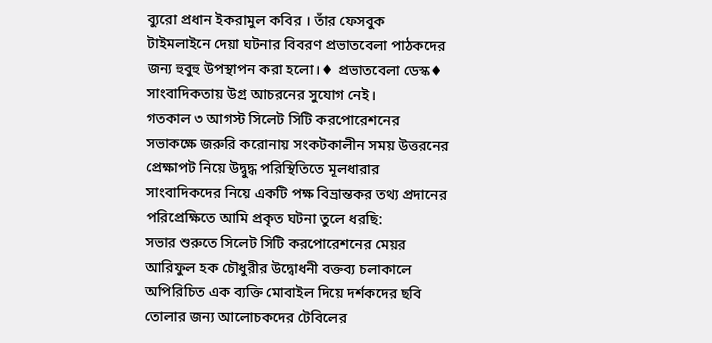ব্যুরো প্রধান ইকরামুল কবির । তাঁর ফেসবুক টাইমলাইনে দেয়া ঘটনার বিবরণ প্রভাতবেলা পাঠকদের জন্য হুবুহু উপস্থাপন করা হলো।♦ প্রভাতবেলা ডেস্ক♦
সাংবাদিকতায় উগ্র আচরনের সুযোগ নেই।
গতকাল ৩ আগস্ট সিলেট সিটি করপোরেশনের সভাকক্ষে জরুরি করোনায় সংকটকালীন সময় উত্তরনের প্রেক্ষাপট নিয়ে উদ্বুদ্ধ পরিস্থিতিতে মূলধারার সাংবাদিকদের নিয়ে একটি পক্ষ বিভ্রান্তকর তথ্য প্রদানের পরিপ্রেক্ষিতে আমি প্রকৃত ঘটনা তুলে ধরছি:
সভার শুরুতে সিলেট সিটি করপোরেশনের মেয়র আরিফুল হক চৌধুরীর উদ্বোধনী বক্তব্য চলাকালে অপিরিচিত এক ব্যক্তি মোবাইল দিয়ে দর্শকদের ছবি তোলার জন্য আলোচকদের টেবিলের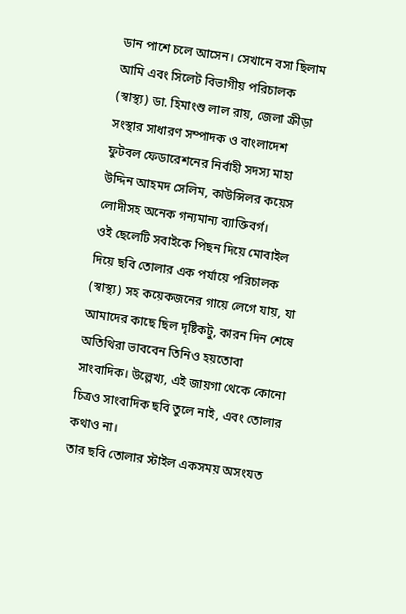ডান পাশে চলে আসেন। সেখানে বসা ছিলাম আমি এবং সিলেট বিভাগীয় পরিচালক (স্বাস্থ্য) ডা. হিমাংশু লাল রায়, জেলা ক্রীড়া সংস্থার সাধারণ সম্পাদক ও বাংলাদেশ ফুটবল ফেডারেশনের নির্বাহী সদস্য মাহা উদ্দিন আহমদ সেলিম, কাউন্সিলর কয়েস লোদীসহ অনেক গন্যমান্য ব্যাক্তিবর্গ।
ওই ছেলেটি সবাইকে পিছন দিয়ে মোবাইল দিয়ে ছবি তোলার এক পর্যায়ে পরিচালক (স্বাস্থ্য) সহ কয়েকজনের গায়ে লেগে যায়, যা আমাদের কাছে ছিল দৃষ্টিকটু, কারন দিন শেষে অতিথিরা ভাববেন তিনিও হয়তোবা সাংবাদিক। উল্লেখ্য, এই জায়গা থেকে কোনো চিত্রও সাংবাদিক ছবি তুলে নাই, এবং তোলার কথাও না।
তার ছবি তোলার স্টাইল একসময় অসংযত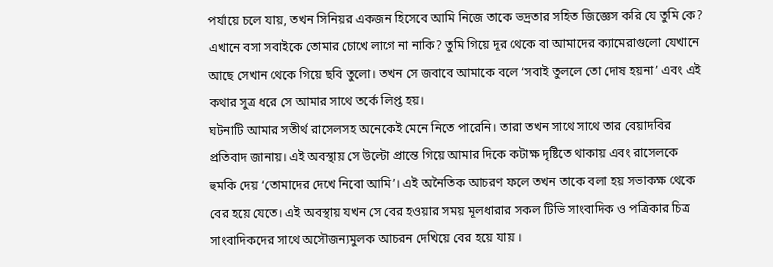পর্যায়ে চলে যায়, তখন সিনিয়র একজন হিসেবে আমি নিজে তাকে ভদ্রতার সহিত জিজ্ঞেস করি যে তুমি কে? এখানে বসা সবাইকে তোমার চোখে লাগে না নাকি? তুমি গিয়ে দূর থেকে বা আমাদের ক্যামেরাগুলো যেখানে আছে সেখান থেকে গিয়ে ছবি তুলো। তখন সে জবাবে আমাকে বলে ‘সবাই তুললে তো দোষ হয়না’ এবং এই কথার সুত্র ধরে সে আমার সাথে তর্কে লিপ্ত হয়।
ঘটনাটি আমার সতীর্থ রাসেলসহ অনেকেই মেনে নিতে পারেনি। তারা তখন সাথে সাথে তার বেয়াদবির প্রতিবাদ জানায়। এই অবস্থায় সে উল্টো প্রান্তে গিয়ে আমার দিকে কটাক্ষ দৃষ্টিতে থাকায় এবং রাসেলকে হুমকি দেয় ‘তোমাদের দেখে নিবো আমি’। এই অনৈতিক আচরণ ফলে তখন তাকে বলা হয় সভাকক্ষ থেকে বের হয়ে যেতে। এই অবস্থায় যখন সে বের হওয়ার সময় মূলধারার সকল টিভি সাংবাদিক ও পত্রিকার চিত্র সাংবাদিকদের সাথে অসৌজন্যমুলক আচরন দেখিয়ে বের হয়ে যায় ।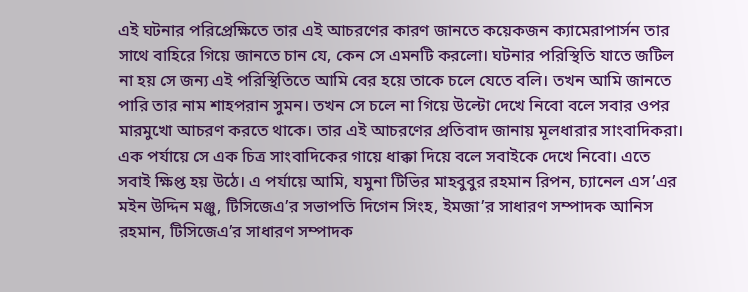এই ঘটনার পরিপ্রেক্ষিতে তার এই আচরণের কারণ জানতে কয়েকজন ক্যামেরাপার্সন তার সাথে বাহিরে গিয়ে জানতে চান যে, কেন সে এমনটি করলো। ঘটনার পরিস্থিতি যাতে জটিল না হয় সে জন্য এই পরিস্থিতিতে আমি বের হয়ে তাকে চলে যেতে বলি। তখন আমি জানতে পারি তার নাম শাহপরান সুমন। তখন সে চলে না গিয়ে উল্টো দেখে নিবো বলে সবার ওপর মারমুখো আচরণ করতে থাকে। তার এই আচরণের প্রতিবাদ জানায় মূলধারার সাংবাদিকরা।
এক পর্যায়ে সে এক চিত্র সাংবাদিকের গায়ে ধাক্কা দিয়ে বলে সবাইকে দেখে নিবো। এতে সবাই ক্ষিপ্ত হয় উঠে। এ পর্যায়ে আমি, যমুনা টিভির মাহবুবুর রহমান রিপন, চ্যানেল এস’এর মইন উদ্দিন মঞ্জু, টিসিজেএ’র সভাপতি দিগেন সিংহ, ইমজা’র সাধারণ সম্পাদক আনিস রহমান, টিসিজেএ’র সাধারণ সম্পাদক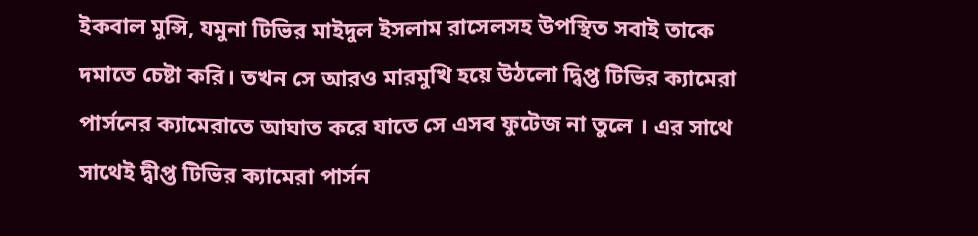ইকবাল মুন্সি, যমুনা টিভির মাইদুল ইসলাম রাসেলসহ উপস্থিত সবাই তাকে দমাতে চেষ্টা করি। তখন সে আরও মারমুখি হয়ে উঠলো দ্বিপ্ত টিভির ক্যামেরা পার্সনের ক্যামেরাতে আঘাত করে যাতে সে এসব ফুটেজ না তুলে । এর সাথে সাথেই দ্বীপ্ত টিভির ক্যামেরা পার্সন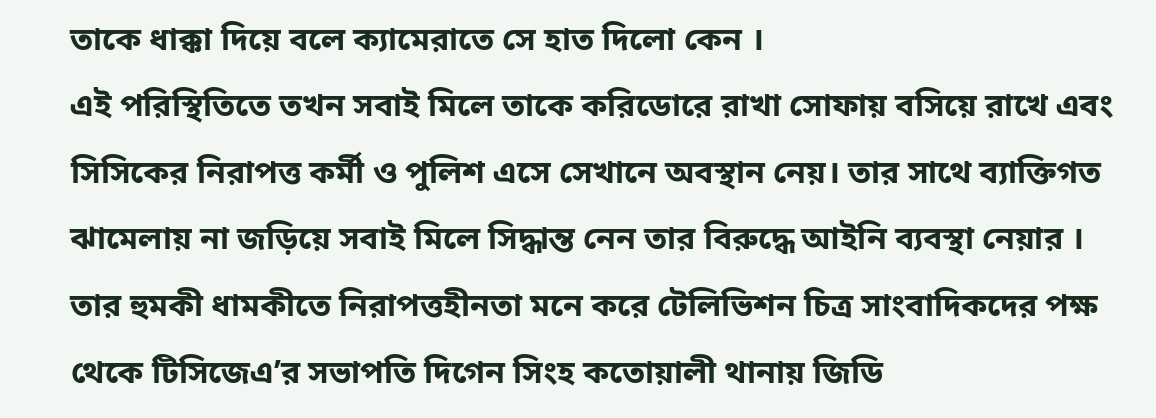তাকে ধাক্কা দিয়ে বলে ক্যামেরাতে সে হাত দিলো কেন ।
এই পরিস্থিতিতে তখন সবাই মিলে তাকে করিডোরে রাখা সোফায় বসিয়ে রাখে এবং সিসিকের নিরাপত্ত কর্মী ও পুলিশ এসে সেখানে অবস্থান নেয়। তার সাথে ব্যাক্তিগত ঝামেলায় না জড়িয়ে সবাই মিলে সিদ্ধান্ত নেন তার বিরুদ্ধে আইনি ব্যবস্থা নেয়ার । তার হুমকী ধামকীতে নিরাপত্তহীনতা মনে করে টেলিভিশন চিত্র সাংবাদিকদের পক্ষ থেকে টিসিজেএ’র সভাপতি দিগেন সিংহ কতোয়ালী থানায় জিডি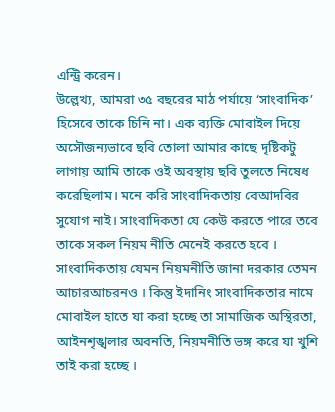এন্ট্রি করেন।
উল্লেখ্য, আমরা ৩৫ বছরের মাঠ পর্যায়ে ‘সাংবাদিক’ হিসেবে তাকে চিনি না। এক ব্যক্তি মোবাইল দিয়ে অসৌজন্যভাবে ছবি তোলা আমার কাছে দৃষ্টিকটু লাগায় আমি তাকে ওই অবস্থায় ছবি তুলতে নিষেধ করেছিলাম। মনে করি সাংবাদিকতায় বেআদবির সুযোগ নাই। সাংবাদিকতা যে কেউ করতে পারে তবে তাকে সকল নিয়ম নীতি মেনেই করতে হবে । সাংবাদিকতায় যেমন নিয়মনীতি জানা দরকার তেমন আচারআচরনও । কিন্তু ইদানিং সাংবাদিকতার নামে মোবাইল হাতে যা করা হচ্ছে তা সামাজিক অস্থিরতা, আইনশৃঙ্খলার অবনতি, নিয়মনীতি ভঙ্গ করে যা খুশি তাই করা হচ্ছে ।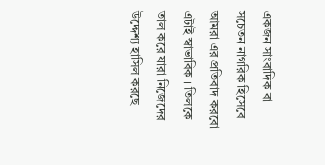একজন সাংবাদিক বা সচেতন নাগরিক হিসেবে আমরা এর প্রতিবাদ করবো এটাই স্বাভাবিক । তিলকে তাল করে যারা নিজেদের উদ্দেশ্য হাসিল করছে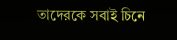তাদেরকে সবাই চিনে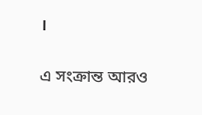।

এ সংক্রান্ত আরও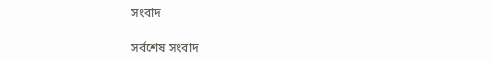সংবাদ

সর্বশেষ সংবাদ